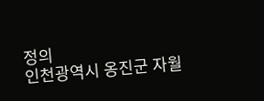정의
인천광역시 옹진군 자월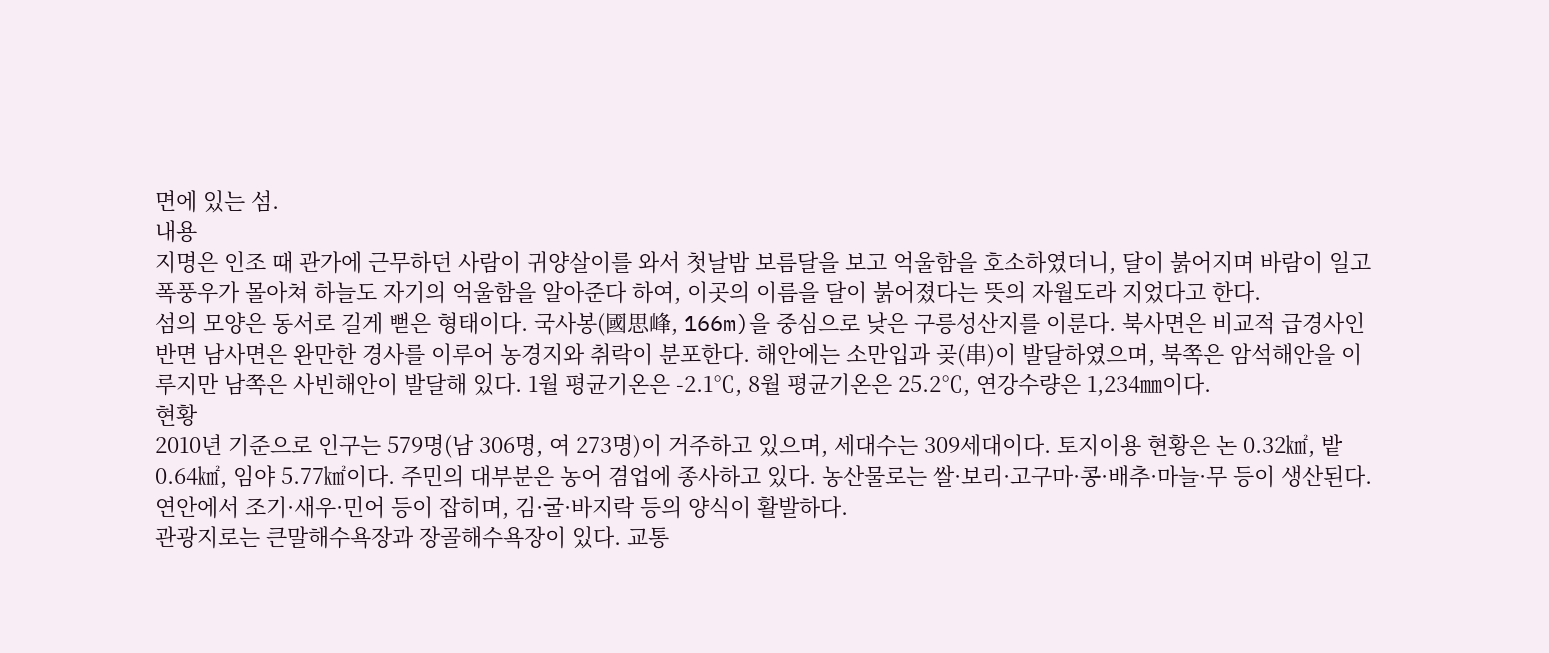면에 있는 섬.
내용
지명은 인조 때 관가에 근무하던 사람이 귀양살이를 와서 첫날밤 보름달을 보고 억울함을 호소하였더니, 달이 붉어지며 바람이 일고 폭풍우가 몰아쳐 하늘도 자기의 억울함을 알아준다 하여, 이곳의 이름을 달이 붉어졌다는 뜻의 자월도라 지었다고 한다.
섬의 모양은 동서로 길게 뻗은 형태이다. 국사봉(國思峰, 166m)을 중심으로 낮은 구릉성산지를 이룬다. 북사면은 비교적 급경사인 반면 남사면은 완만한 경사를 이루어 농경지와 취락이 분포한다. 해안에는 소만입과 곶(串)이 발달하였으며, 북쪽은 암석해안을 이루지만 남쪽은 사빈해안이 발달해 있다. 1월 평균기온은 -2.1℃, 8월 평균기온은 25.2℃, 연강수량은 1,234㎜이다.
현황
2010년 기준으로 인구는 579명(남 306명, 여 273명)이 거주하고 있으며, 세대수는 309세대이다. 토지이용 현황은 논 0.32㎢, 밭 0.64㎢, 임야 5.77㎢이다. 주민의 대부분은 농어 겸업에 종사하고 있다. 농산물로는 쌀·보리·고구마·콩·배추·마늘·무 등이 생산된다. 연안에서 조기·새우·민어 등이 잡히며, 김·굴·바지락 등의 양식이 활발하다.
관광지로는 큰말해수욕장과 장골해수욕장이 있다. 교통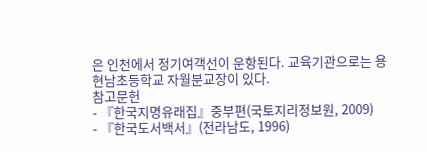은 인천에서 정기여객선이 운항된다. 교육기관으로는 용현남초등학교 자월분교장이 있다.
참고문헌
- 『한국지명유래집』중부편(국토지리정보원, 2009)
- 『한국도서백서』(전라남도, 1996)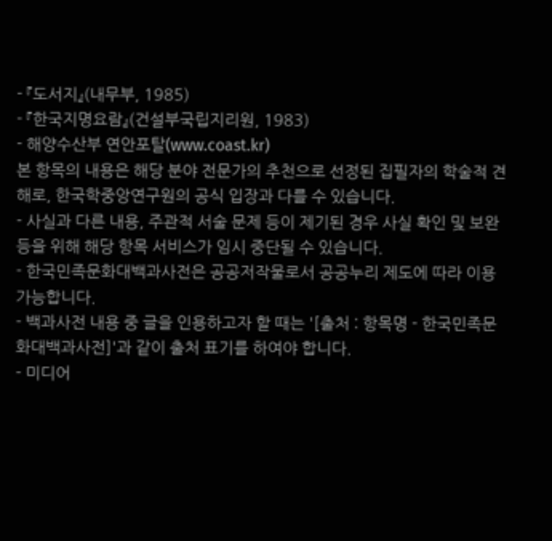- 『도서지』(내무부, 1985)
- 『한국지명요람』(건설부국립지리원, 1983)
- 해양수산부 연안포탈(www.coast.kr)
본 항목의 내용은 해당 분야 전문가의 추천으로 선정된 집필자의 학술적 견해로, 한국학중앙연구원의 공식 입장과 다를 수 있습니다.
- 사실과 다른 내용, 주관적 서술 문제 등이 제기된 경우 사실 확인 및 보완 등을 위해 해당 항목 서비스가 임시 중단될 수 있습니다.
- 한국민족문화대백과사전은 공공저작물로서 공공누리 제도에 따라 이용 가능합니다.
- 백과사전 내용 중 글을 인용하고자 할 때는 '[출처 : 항목명 - 한국민족문화대백과사전]'과 같이 출처 표기를 하여야 합니다.
- 미디어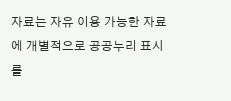자료는 자유 이용 가능한 자료에 개별적으로 공공누리 표시를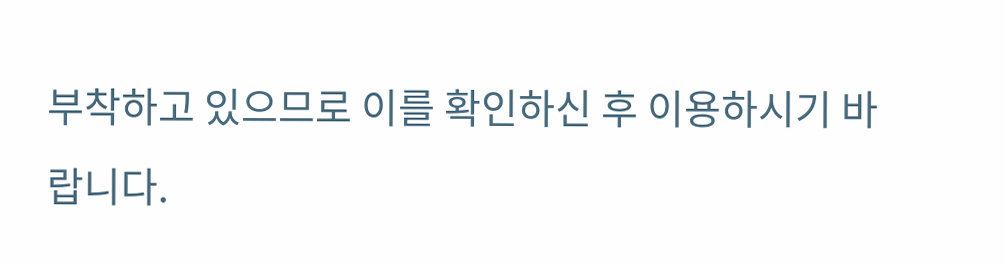부착하고 있으므로 이를 확인하신 후 이용하시기 바랍니다.